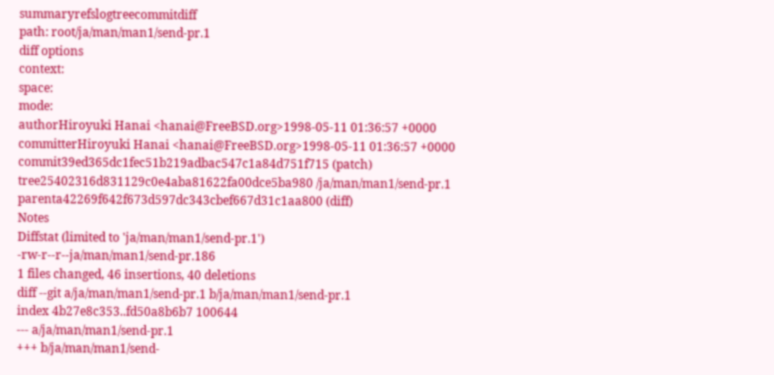summaryrefslogtreecommitdiff
path: root/ja/man/man1/send-pr.1
diff options
context:
space:
mode:
authorHiroyuki Hanai <hanai@FreeBSD.org>1998-05-11 01:36:57 +0000
committerHiroyuki Hanai <hanai@FreeBSD.org>1998-05-11 01:36:57 +0000
commit39ed365dc1fec51b219adbac547c1a84d751f715 (patch)
tree25402316d831129c0e4aba81622fa00dce5ba980 /ja/man/man1/send-pr.1
parenta42269f642f673d597dc343cbef667d31c1aa800 (diff)
Notes
Diffstat (limited to 'ja/man/man1/send-pr.1')
-rw-r--r--ja/man/man1/send-pr.186
1 files changed, 46 insertions, 40 deletions
diff --git a/ja/man/man1/send-pr.1 b/ja/man/man1/send-pr.1
index 4b27e8c353..fd50a8b6b7 100644
--- a/ja/man/man1/send-pr.1
+++ b/ja/man/man1/send-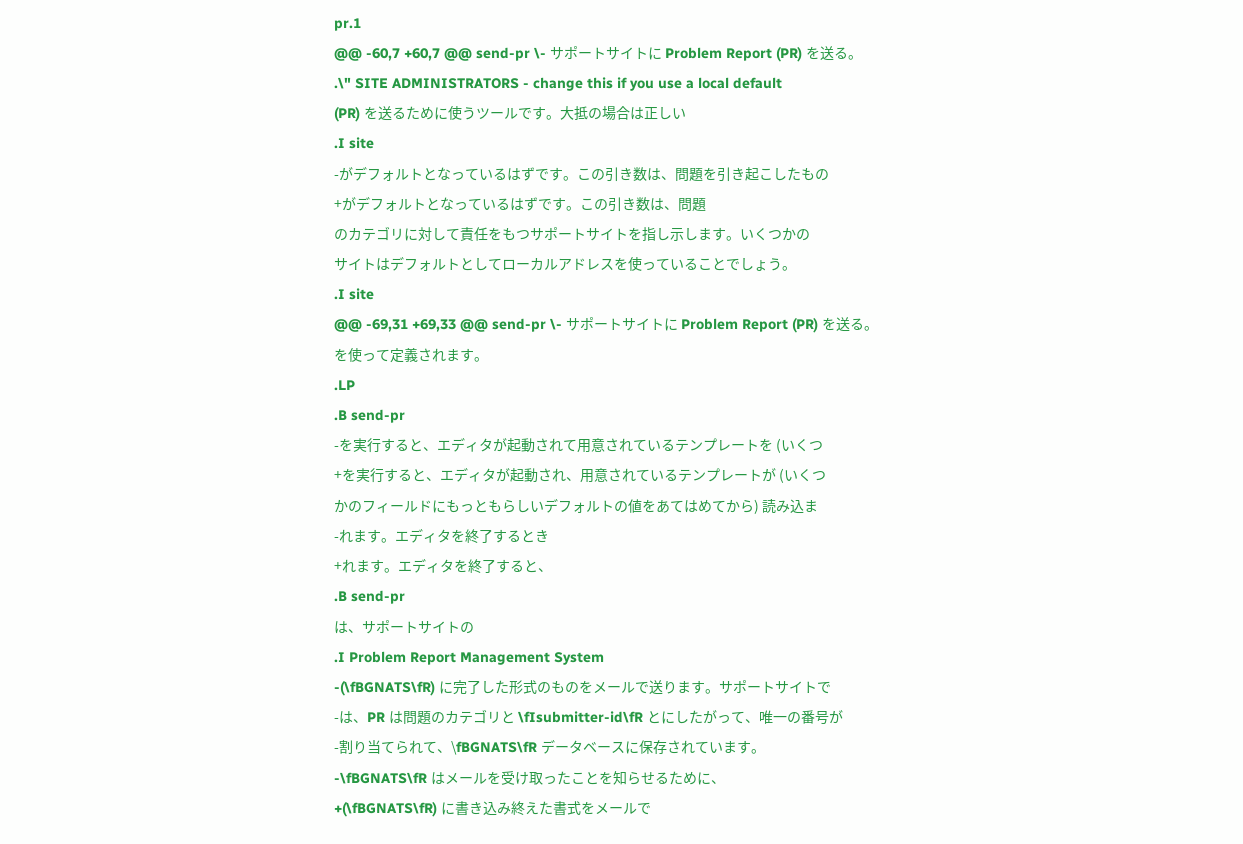pr.1
@@ -60,7 +60,7 @@ send-pr \- サポートサイトに Problem Report (PR) を送る。
.\" SITE ADMINISTRATORS - change this if you use a local default
(PR) を送るために使うツールです。大抵の場合は正しい
.I site
-がデフォルトとなっているはずです。この引き数は、問題を引き起こしたもの
+がデフォルトとなっているはずです。この引き数は、問題
のカテゴリに対して責任をもつサポートサイトを指し示します。いくつかの
サイトはデフォルトとしてローカルアドレスを使っていることでしょう。
.I site
@@ -69,31 +69,33 @@ send-pr \- サポートサイトに Problem Report (PR) を送る。
を使って定義されます。
.LP
.B send-pr
-を実行すると、エディタが起動されて用意されているテンプレートを (いくつ
+を実行すると、エディタが起動され、用意されているテンプレートが (いくつ
かのフィールドにもっともらしいデフォルトの値をあてはめてから) 読み込ま
-れます。エディタを終了するとき
+れます。エディタを終了すると、
.B send-pr
は、サポートサイトの
.I Problem Report Management System
-(\fBGNATS\fR) に完了した形式のものをメールで送ります。サポートサイトで
-は、PR は問題のカテゴリと \fIsubmitter-id\fR とにしたがって、唯一の番号が
-割り当てられて、\fBGNATS\fR データベースに保存されています。
-\fBGNATS\fR はメールを受け取ったことを知らせるために、
+(\fBGNATS\fR) に書き込み終えた書式をメールで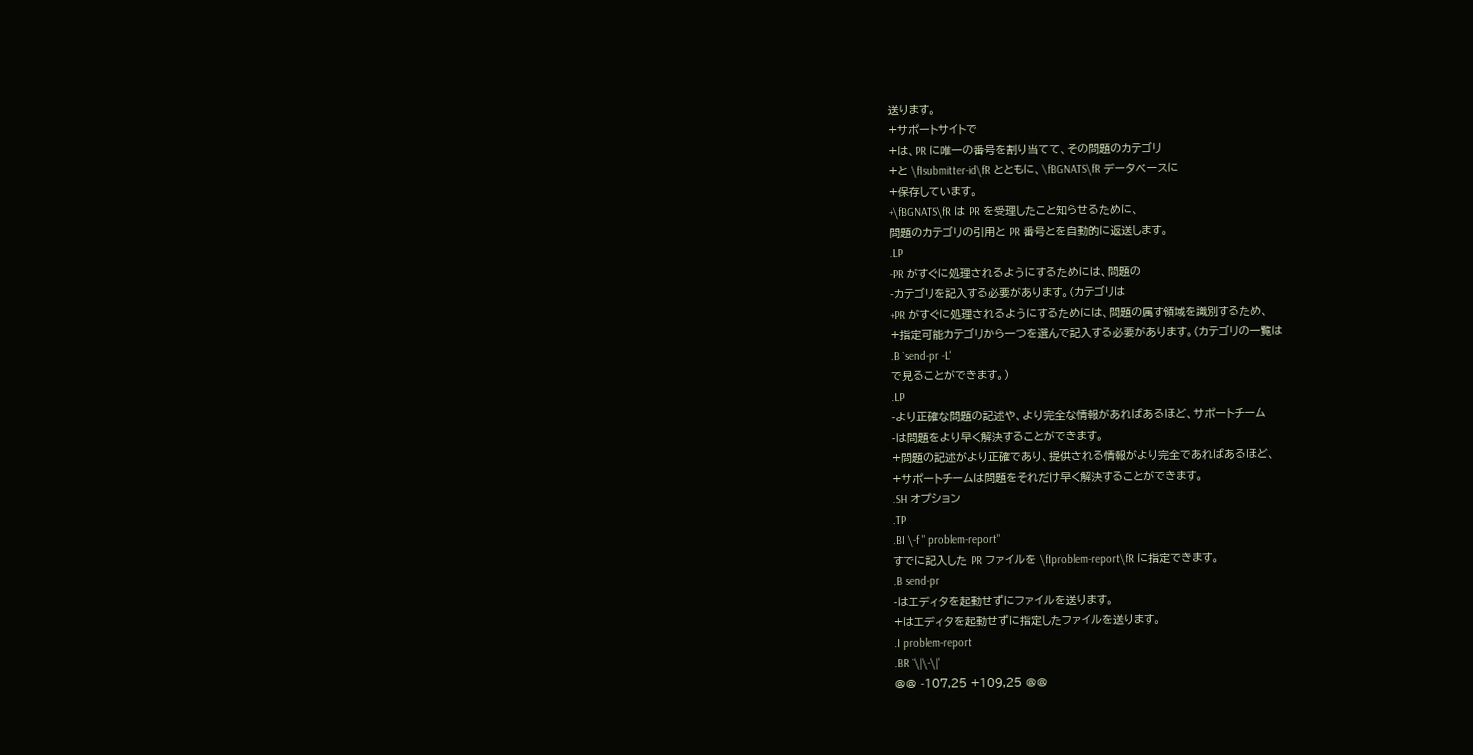送ります。
+サポートサイトで
+は、PR に唯一の番号を割り当てて、その問題のカテゴリ
+と \fIsubmitter-id\fR とともに、\fBGNATS\fR データベースに
+保存しています。
+\fBGNATS\fR は PR を受理したこと知らせるために、
問題のカテゴリの引用と PR 番号とを自動的に返送します。
.LP
-PR がすぐに処理されるようにするためには、問題の
-カテゴリを記入する必要があります。(カテゴリは
+PR がすぐに処理されるようにするためには、問題の属す領域を識別するため、
+指定可能カテゴリから一つを選んで記入する必要があります。(カテゴリの一覧は
.B `send-pr -L'
で見ることができます。)
.LP
-より正確な問題の記述や、より完全な情報があればあるほど、サポートチーム
-は問題をより早く解決することができます。
+問題の記述がより正確であり、提供される情報がより完全であればあるほど、
+サポートチームは問題をそれだけ早く解決することができます。
.SH オプション
.TP
.BI \-f " problem-report"
すでに記入した PR ファイルを \fIproblem-report\fR に指定できます。
.B send-pr
-はエディタを起動せずにファイルを送ります。
+はエディタを起動せずに指定したファイルを送ります。
.I problem-report
.BR `\|\-\|'
@@ -107,25 +109,25 @@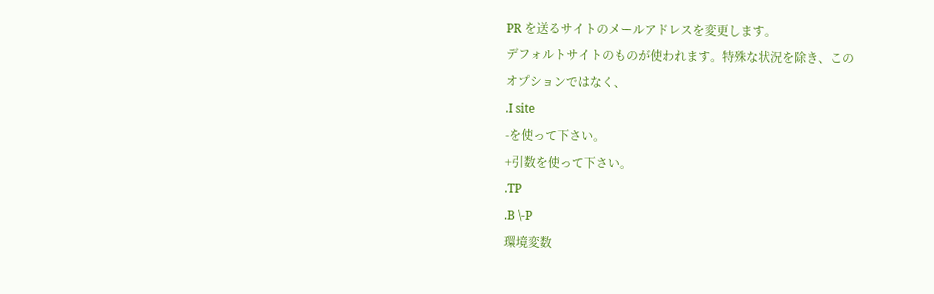PR を送るサイトのメールアドレスを変更します。
デフォルトサイトのものが使われます。特殊な状況を除き、この
オプションではなく、
.I site
-を使って下さい。
+引数を使って下さい。
.TP
.B \-P
環境変数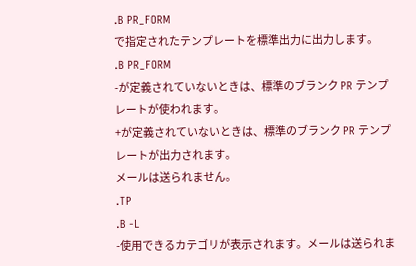.B PR_FORM
で指定されたテンプレートを標準出力に出力します。
.B PR_FORM
-が定義されていないときは、標準のブランク PR テンプレートが使われます。
+が定義されていないときは、標準のブランク PR テンプレートが出力されます。
メールは送られません。
.TP
.B -L
-使用できるカテゴリが表示されます。メールは送られま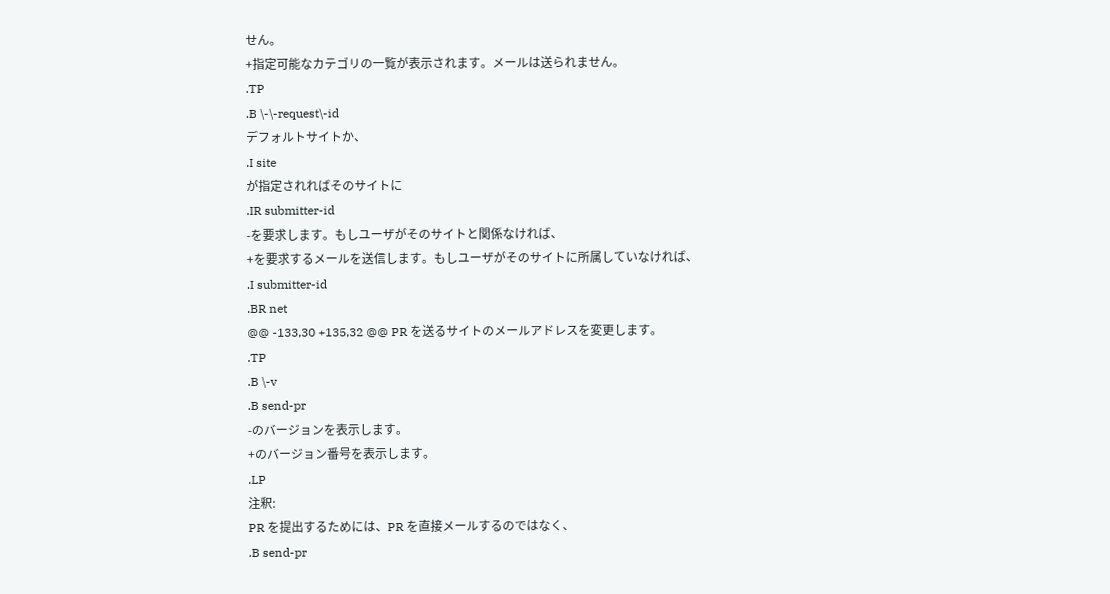せん。
+指定可能なカテゴリの一覧が表示されます。メールは送られません。
.TP
.B \-\-request\-id
デフォルトサイトか、
.I site
が指定されればそのサイトに
.IR submitter-id
-を要求します。もしユーザがそのサイトと関係なければ、
+を要求するメールを送信します。もしユーザがそのサイトに所属していなければ、
.I submitter-id
.BR net
@@ -133,30 +135,32 @@ PR を送るサイトのメールアドレスを変更します。
.TP
.B \-v
.B send-pr
-のバージョンを表示します。
+のバージョン番号を表示します。
.LP
注釈:
PR を提出するためには、PR を直接メールするのではなく、
.B send-pr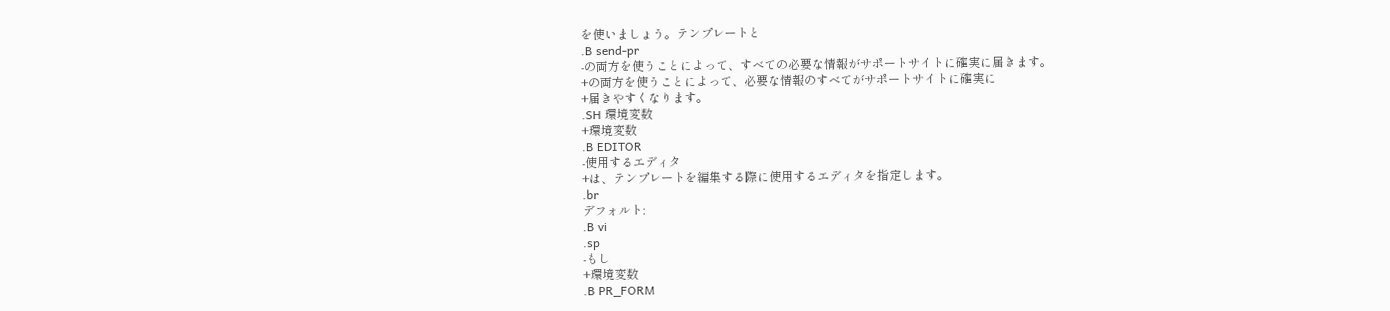を使いましょう。テンプレートと
.B send-pr
-の両方を使うことによって、すべての必要な情報がサポートサイトに確実に届きます。
+の両方を使うことによって、必要な情報のすべてがサポートサイトに確実に
+届きやすくなります。
.SH 環境変数
+環境変数
.B EDITOR
-使用するエディタ
+は、テンプレートを編集する際に使用するエディタを指定します。
.br
デフォルト:
.B vi
.sp
-もし
+環境変数
.B PR_FORM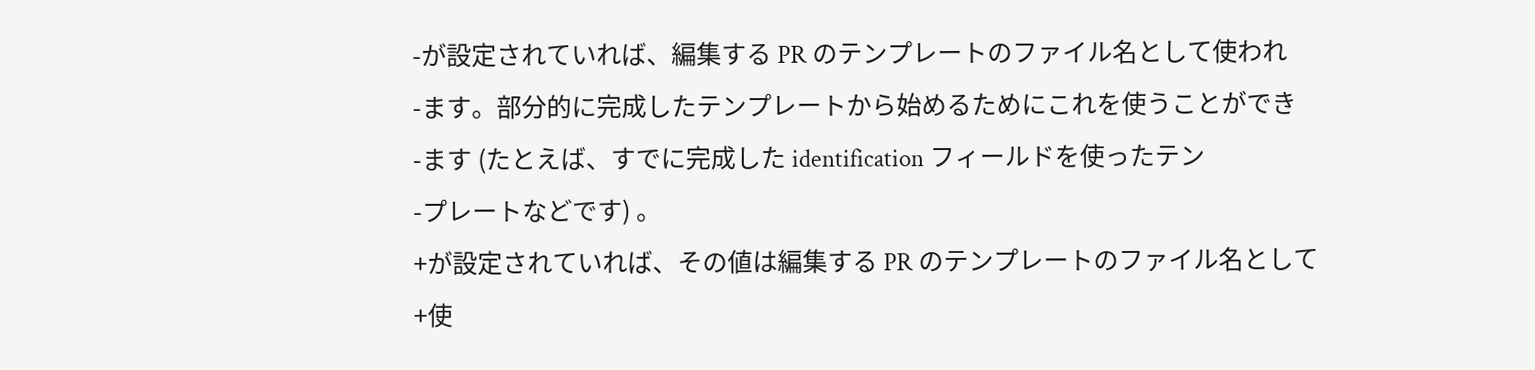-が設定されていれば、編集する PR のテンプレートのファイル名として使われ
-ます。部分的に完成したテンプレートから始めるためにこれを使うことができ
-ます (たとえば、すでに完成した identification フィールドを使ったテン
-プレートなどです) 。
+が設定されていれば、その値は編集する PR のテンプレートのファイル名として
+使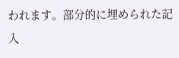われます。部分的に埋められた記入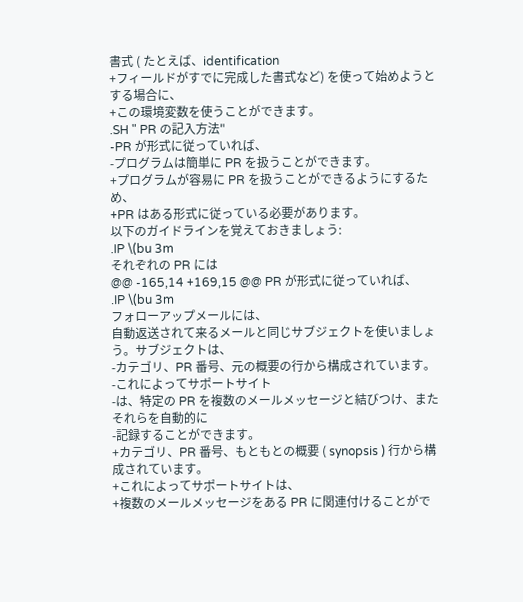書式 ( たとえば、identification
+フィールドがすでに完成した書式など) を使って始めようとする場合に、
+この環境変数を使うことができます。
.SH " PR の記入方法"
-PR が形式に従っていれば、
-プログラムは簡単に PR を扱うことができます。
+プログラムが容易に PR を扱うことができるようにするため、
+PR はある形式に従っている必要があります。
以下のガイドラインを覚えておきましょう:
.IP \(bu 3m
それぞれの PR には
@@ -165,14 +169,15 @@ PR が形式に従っていれば、
.IP \(bu 3m
フォローアップメールには、
自動返送されて来るメールと同じサブジェクトを使いましょう。サブジェクトは、
-カテゴリ、PR 番号、元の概要の行から構成されています。
-これによってサポートサイト
-は、特定の PR を複数のメールメッセージと結びつけ、またそれらを自動的に
-記録することができます。
+カテゴリ、PR 番号、もともとの概要 ( synopsis ) 行から構成されています。
+これによってサポートサイトは、
+複数のメールメッセージをある PR に関連付けることがで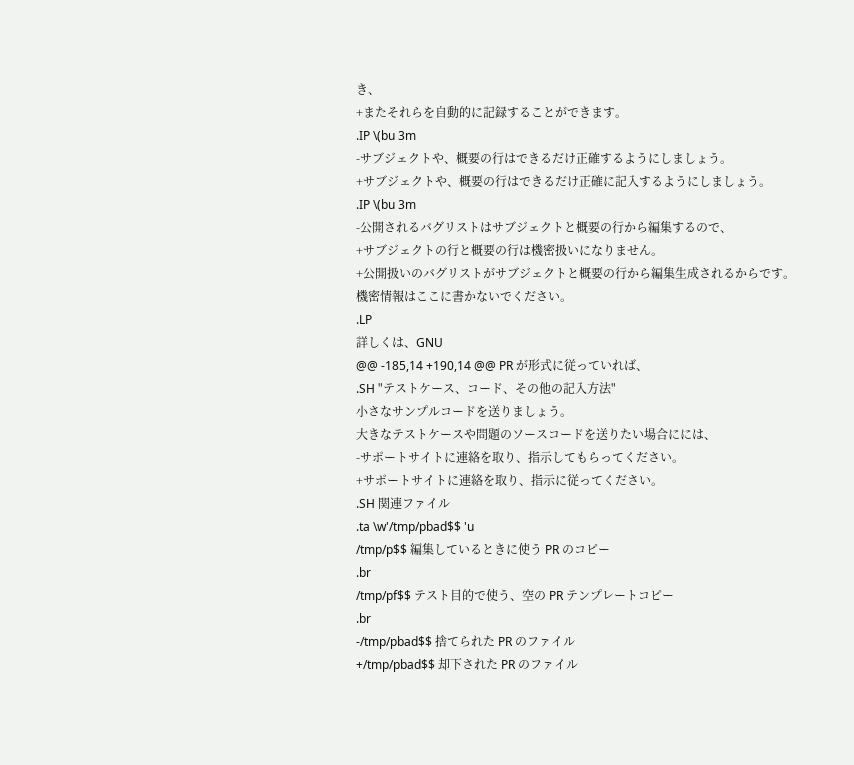き、
+またそれらを自動的に記録することができます。
.IP \(bu 3m
-サブジェクトや、概要の行はできるだけ正確するようにしましょう。
+サブジェクトや、概要の行はできるだけ正確に記入するようにしましょう。
.IP \(bu 3m
-公開されるバグリストはサブジェクトと概要の行から編集するので、
+サブジェクトの行と概要の行は機密扱いになりません。
+公開扱いのバグリストがサブジェクトと概要の行から編集生成されるからです。
機密情報はここに書かないでください。
.LP
詳しくは、GNU
@@ -185,14 +190,14 @@ PR が形式に従っていれば、
.SH "テストケース、コード、その他の記入方法"
小さなサンプルコードを送りましょう。
大きなテストケースや問題のソースコードを送りたい場合にには、
-サポートサイトに連絡を取り、指示してもらってください。
+サポートサイトに連絡を取り、指示に従ってください。
.SH 関連ファイル
.ta \w'/tmp/pbad$$ 'u
/tmp/p$$ 編集しているときに使う PR のコピー
.br
/tmp/pf$$ テスト目的で使う、空の PR テンプレートコピー
.br
-/tmp/pbad$$ 捨てられた PR のファイル
+/tmp/pbad$$ 却下された PR のファイル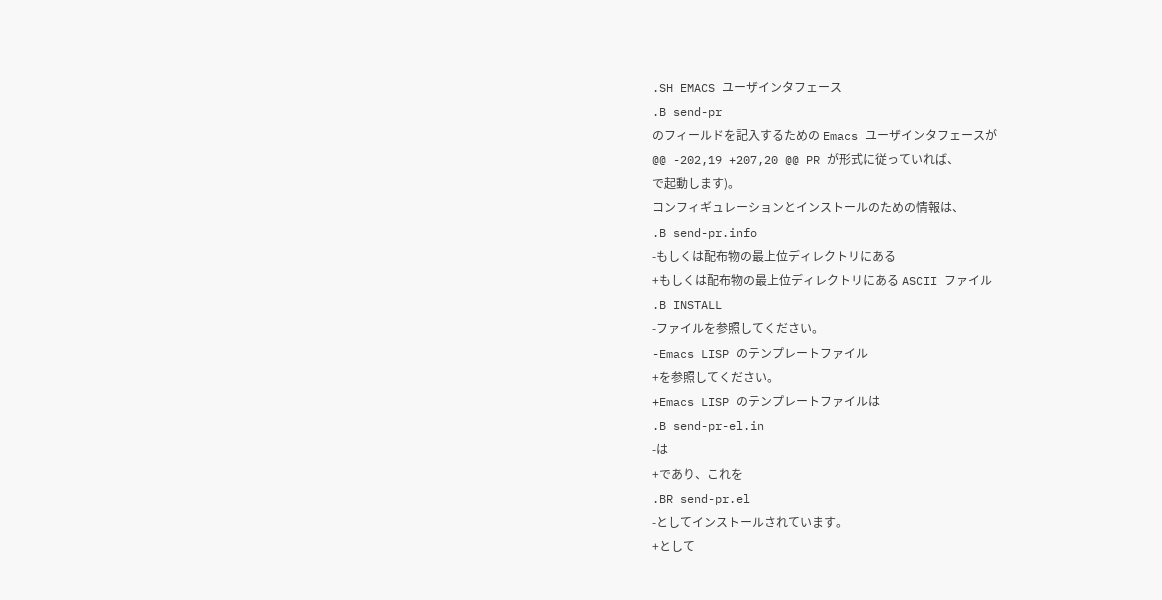.SH EMACS ユーザインタフェース
.B send-pr
のフィールドを記入するための Emacs ユーザインタフェースが
@@ -202,19 +207,20 @@ PR が形式に従っていれば、
で起動します)。
コンフィギュレーションとインストールのための情報は、
.B send-pr.info
-もしくは配布物の最上位ディレクトリにある
+もしくは配布物の最上位ディレクトリにある ASCII ファイル
.B INSTALL
-ファイルを参照してください。
-Emacs LISP のテンプレートファイル
+を参照してください。
+Emacs LISP のテンプレートファイルは
.B send-pr-el.in
-は
+であり、これを
.BR send-pr.el
-としてインストールされています。
+として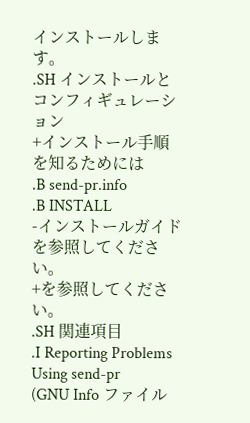インストールします。
.SH インストールとコンフィギュレーション
+インストール手順を知るためには
.B send-pr.info
.B INSTALL
-インストールガイドを参照してください。
+を参照してください。
.SH 関連項目
.I Reporting Problems Using send-pr
(GNU Info ファイル